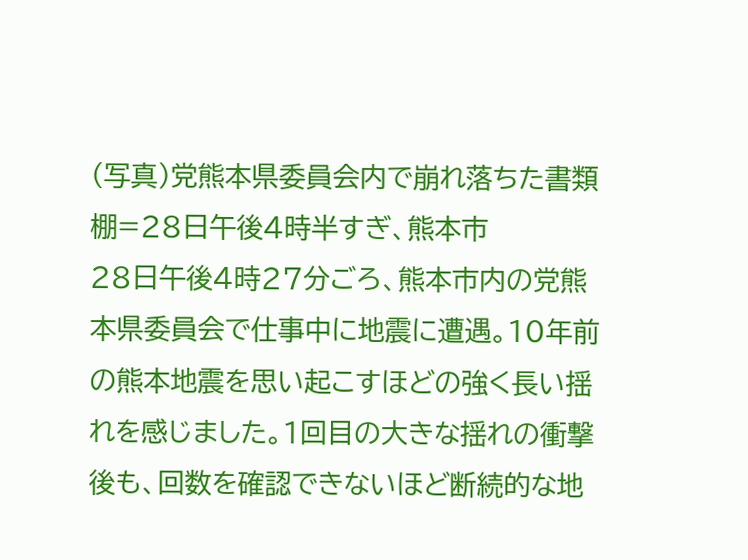(写真)党熊本県委員会内で崩れ落ちた書類棚=28日午後4時半すぎ、熊本市
28日午後4時27分ごろ、熊本市内の党熊本県委員会で仕事中に地震に遭遇。10年前の熊本地震を思い起こすほどの強く長い揺れを感じました。1回目の大きな揺れの衝撃後も、回数を確認できないほど断続的な地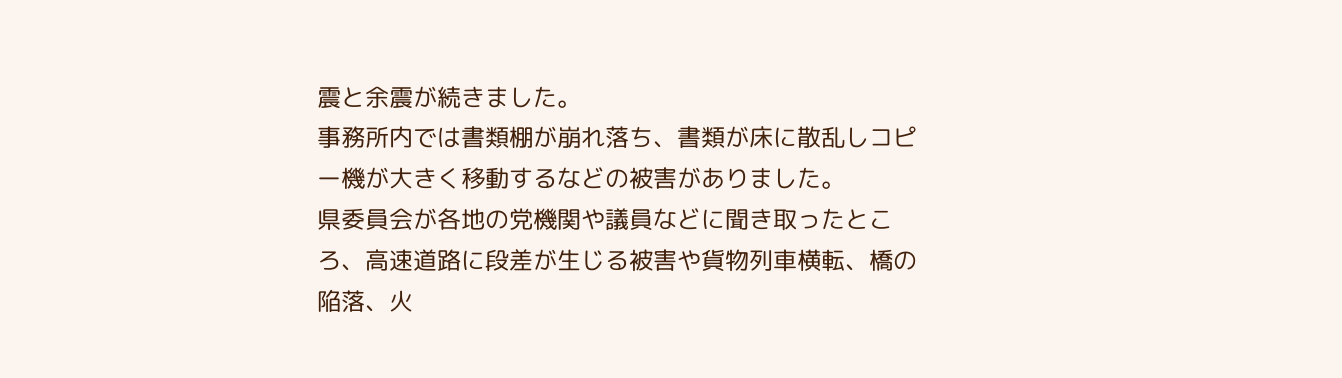震と余震が続きました。
事務所内では書類棚が崩れ落ち、書類が床に散乱しコピー機が大きく移動するなどの被害がありました。
県委員会が各地の党機関や議員などに聞き取ったところ、高速道路に段差が生じる被害や貨物列車横転、橋の陥落、火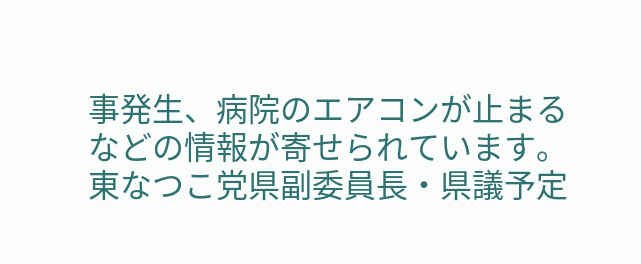事発生、病院のエアコンが止まるなどの情報が寄せられています。
東なつこ党県副委員長・県議予定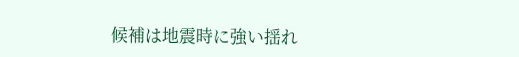候補は地震時に強い揺れ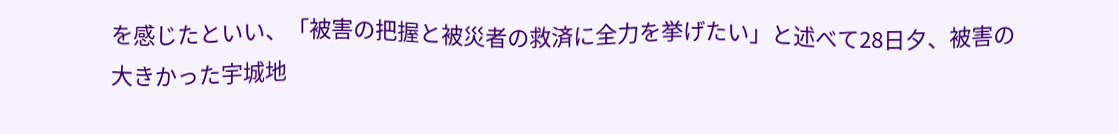を感じたといい、「被害の把握と被災者の救済に全力を挙げたい」と述べて28日夕、被害の大きかった宇城地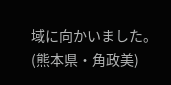域に向かいました。(熊本県・角政美)